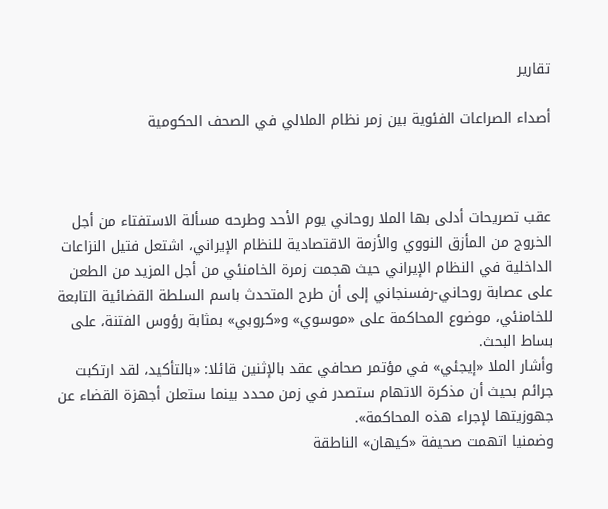تقارير

أصداء الصراعات الفئوية بين زمر نظام الملالي في الصحف الحکومية



عقب تصريحات أدلی بها الملا روحاني يوم الأحد وطرحه مسألة الاستفتاء من أجل الخروج من المأزق النووي والأزمة الاقتصادية للنظام الإيراني، اشتعل فتيل النزاعات الداخلية في النظام الإيراني حيث هجمت زمرة الخامنئي من أجل المزيد من الطعن علی عصابة روحاني-رفسنجاني إلی أن طرح المتحدث باسم السلطة القضائية التابعة للخامنئي، موضوع المحاکمة علی «موسوي» و«کروبي» بمثابة رؤوس الفتنة، علی بساط البحث.
وأشار الملا «إيجئي» في مؤتمر صحافي عقد بالإثنين قائلا: «بالتأکيد، لقد ارتکبت جرائم بحيث أن مذکرة الاتهام ستصدر في زمن محدد بينما ستعلن أجهزة القضاء عن جهوزيتها لإجراء هذه المحاکمة».
وضمنيا اتهمت صحيفة «کيهان» الناطقة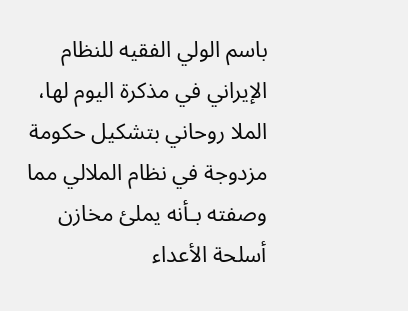باسم الولي الفقيه للنظام الإيراني في مذکرة اليوم لها، الملا روحاني بتشکيل حکومة مزدوجة في نظام الملالي مما وصفته بـأنه يملئ مخازن أسلحة الأعداء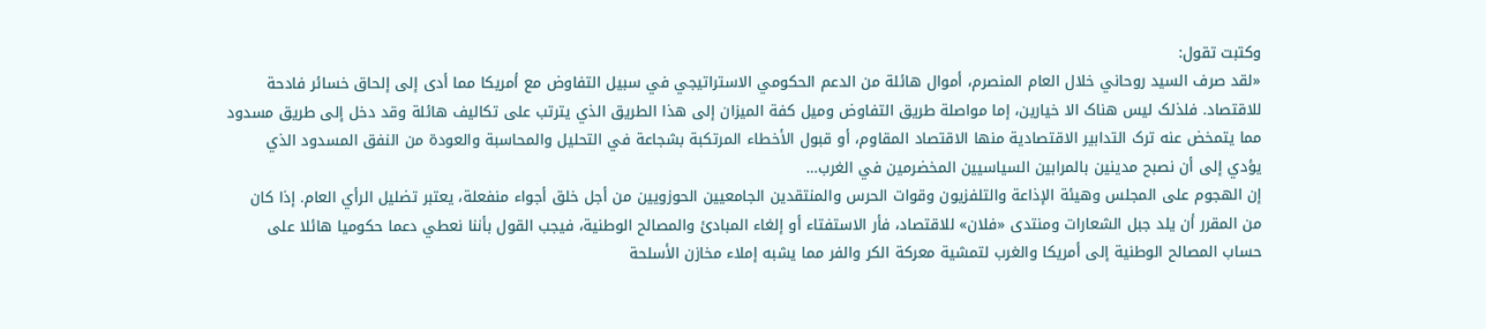وکتبت تقول:
«لقد صرف السيد روحاني خلال العام المنصرم، أموال هائلة من الدعم الحکومي الاستراتيجي في سبيل التفاوض مع أمريکا مما أدی إلی إلحاق خسائر فادحة للاقتصاد. فلذلک ليس هناک الا خيارين، إما مواصلة طريق التفاوض وميل کفة الميزان إلی هذا الطريق الذي يترتب علی تکاليف هائلة وقد دخل إلی طريق مسدود مما يتمخض عنه ترک التدابير الاقتصادية منها الاقتصاد المقاوم، أو قبول الأخطاء المرتکبة بشجاعة في التحليل والمحاسبة والعودة من النفق المسدود الذي يؤدي إلی أن نصبح مدينين بالمرابين السياسيين المخضرمين في الغرب…
إن الهجوم علی المجلس وهيئة الإذاعة والتلفزيون وقوات الحرس والمنتقدين الجامعيين الحوزويين من أجل خلق أجواء منفعلة، يعتبر تضليل الرأي العام. إذا کان من المقرر أن يلد جبل الشعارات ومنتدی «فلان» للاقتصاد، فأر الاستفتاء أو إلغاء المبادئ والمصالح الوطنية، فيجب القول بأننا نعطي دعما حکوميا هائلا علی حساب المصالح الوطنية إلی أمريکا والغرب لتمشية معرکة الکر والفر مما يشبه إملاء مخازن الأسلحة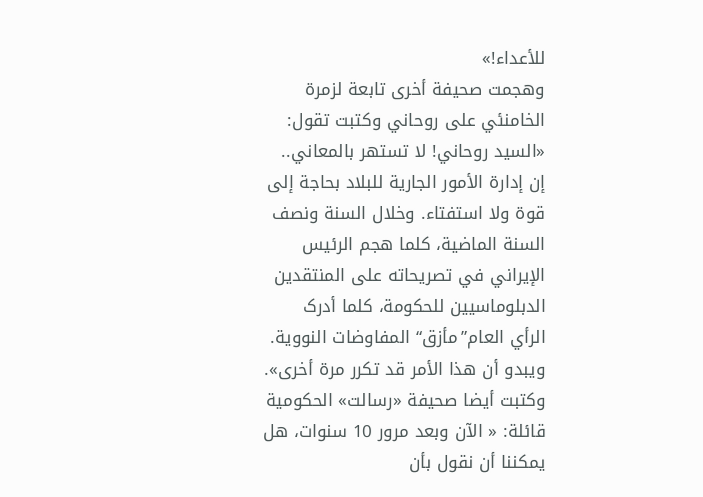للأعداء!»
وهجمت صحيفة أخری تابعة لزمرة الخامنئي علی روحاني وکتبت تقول: «السيد روحاني! لا تستهر بالمعاني.. إن إدارة الأمور الجارية للبلاد بحاجة إلی قوة ولا استفتاء. وخلال السنة ونصف السنة الماضية، کلما هجم الرئيس الإيراني في تصريحاته علی المنتقدين الدبلوماسيين للحکومة، کلما أدرک الرأي العام”مأزق“ المفاوضات النووية. ويبدو أن هذا الأمر قد تکرر مرة أخری».
وکتبت أيضا صحيفة «رسالت» الحکومية قائلة: « الآن وبعد مرور 10 سنوات، هل يمکننا أن نقول بأن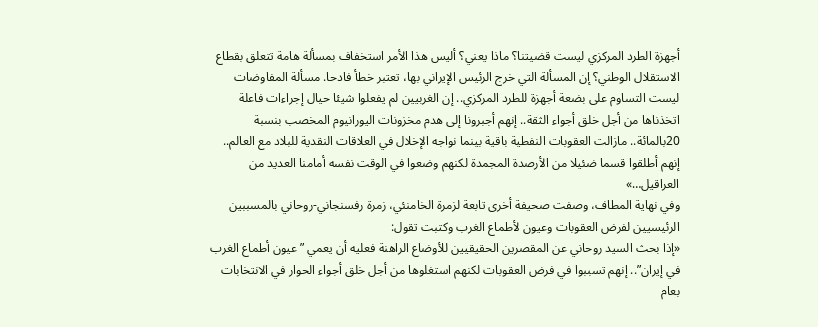أجهزة الطرد المرکزي ليست قضيتنا؟ ماذا يعني؟ أليس هذا الأمر استخفاف بمسألة هامة تتعلق بقطاع الاستقلال الوطني؟ إن المسألة التي خرج الرئيس الإيراني بها، تعتبر خطأ فادحا. مسألة المفاوضات ليست التساوم علی بضعة أجهزة للطرد المرکزي.. إن الغربيين لم يفعلوا شيئا حيال إجراءات فاعلة اتخذناها من أجل خلق أجواء الثقة.. إنهم أجبرونا إلی هدم مخزونات اليورانيوم المخصب بنسبة 20بالمائة.. مازالت العقوبات النفطية باقية بينما نواجه الإخلال في العلاقات النقدية للبلاد مع العالم.. إنهم أطلقوا قسما ضئيلا من الأرصدة المجمدة لکنهم وضعوا في الوقت نفسه أمامنا العديد من العراقيل…»
وفي نهاية المطاف، وصفت صحيفة أخری تابعة لزمرة الخامنئي، زمرة رفسنجاني-روحاني بالمسببين الرئيسيين لفرض العقوبات وعيون لأطماع الغرب وکتبت تقول:
«إذا بحث السيد روحاني عن المقصرين الحقيقيين للأوضاع الراهنة فعليه أن يعمي ”عيون أطماع الغرب في إيران”.. إنهم تسببوا في فرض العقوبات لکنهم استغلوها من أجل خلق أجواء الحوار في الانتخابات بعام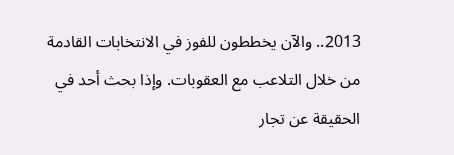2013.. والآن يخططون للفوز في الانتخابات القادمة من خلال التلاعب مع العقوبات. وإذا بحث أحد في الحقيقة عن تجار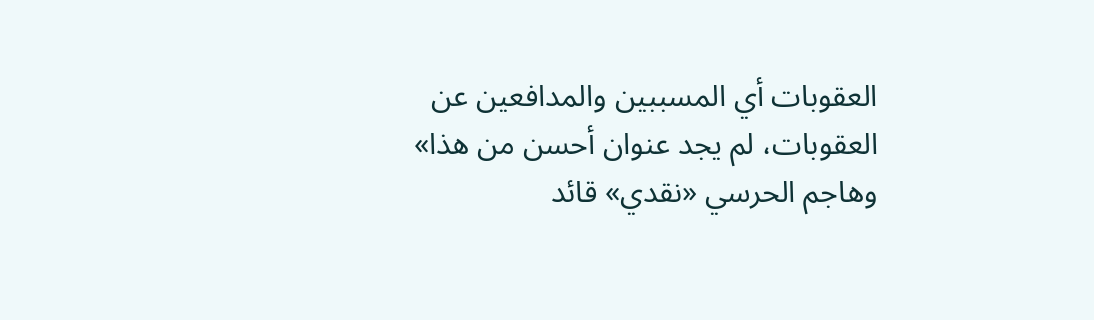العقوبات أي المسببين والمدافعين عن العقوبات، لم يجد عنوان أحسن من هذا»
وهاجم الحرسي «نقدي» قائد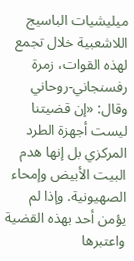ميليشيات الباسيج اللاشعبية خلال تجمع لهذه القوات، زمرة رفسنجاني-روحاني وقال: «إن قضيتنا ليست أجهزة الطرد المرکزي بل إنها هدم البيت الأبيض وإمحاء الصهيونية. وإذا لم يؤمن أحد بهذه القضية واعتبرها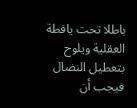باطلا تحت يافطة العقلية ويلوح بتعطيل النضال فيجب أن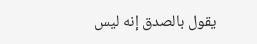يقول بالصدق إنه ليس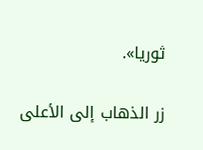ثوريا».

زر الذهاب إلى الأعلى